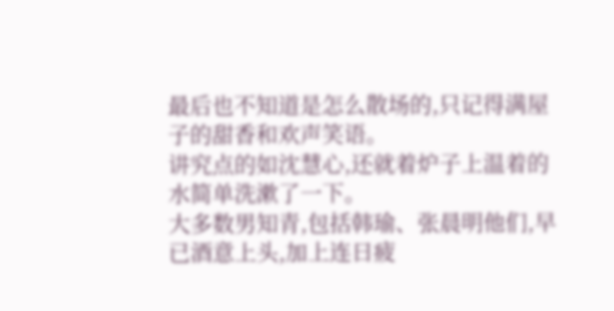最后也不知道是怎么散场的,只记得满屋子的甜香和欢声笑语。
讲究点的如沈慧心,还就着炉子上温着的水简单洗漱了一下。
大多数男知青,包括韩瑜、张晨明他们,早已酒意上头,加上连日疲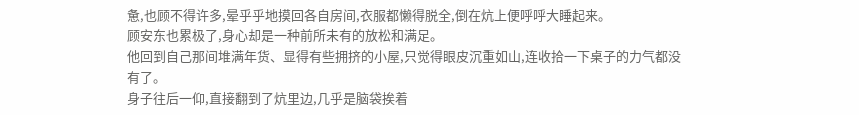惫,也顾不得许多,晕乎乎地摸回各自房间,衣服都懒得脱全,倒在炕上便呼呼大睡起来。
顾安东也累极了,身心却是一种前所未有的放松和满足。
他回到自己那间堆满年货、显得有些拥挤的小屋,只觉得眼皮沉重如山,连收拾一下桌子的力气都没有了。
身子往后一仰,直接翻到了炕里边,几乎是脑袋挨着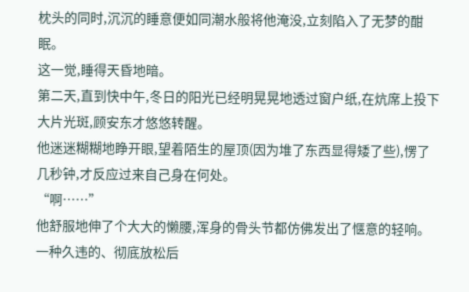枕头的同时,沉沉的睡意便如同潮水般将他淹没,立刻陷入了无梦的酣眠。
这一觉,睡得天昏地暗。
第二天,直到快中午,冬日的阳光已经明晃晃地透过窗户纸,在炕席上投下大片光斑,顾安东才悠悠转醒。
他迷迷糊糊地睁开眼,望着陌生的屋顶(因为堆了东西显得矮了些),愣了几秒钟,才反应过来自己身在何处。
“啊……”
他舒服地伸了个大大的懒腰,浑身的骨头节都仿佛发出了惬意的轻响。
一种久违的、彻底放松后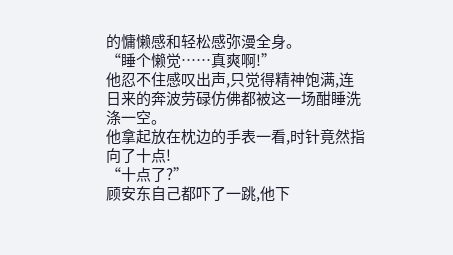的慵懒感和轻松感弥漫全身。
“睡个懒觉……真爽啊!”
他忍不住感叹出声,只觉得精神饱满,连日来的奔波劳碌仿佛都被这一场酣睡洗涤一空。
他拿起放在枕边的手表一看,时针竟然指向了十点!
“十点了?”
顾安东自己都吓了一跳,他下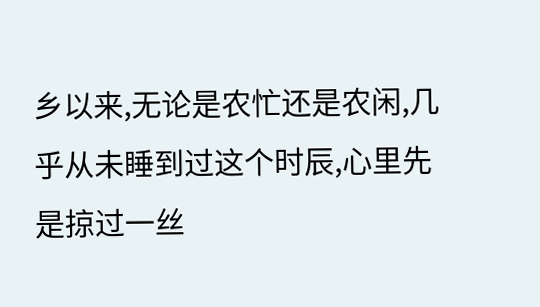乡以来,无论是农忙还是农闲,几乎从未睡到过这个时辰,心里先是掠过一丝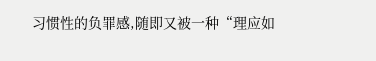习惯性的负罪感,随即又被一种“理应如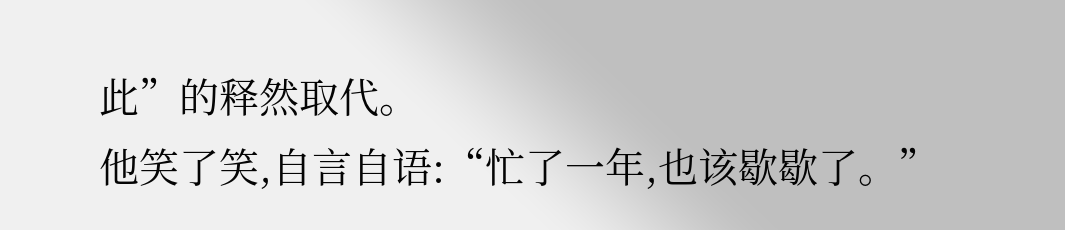此”的释然取代。
他笑了笑,自言自语:“忙了一年,也该歇歇了。”